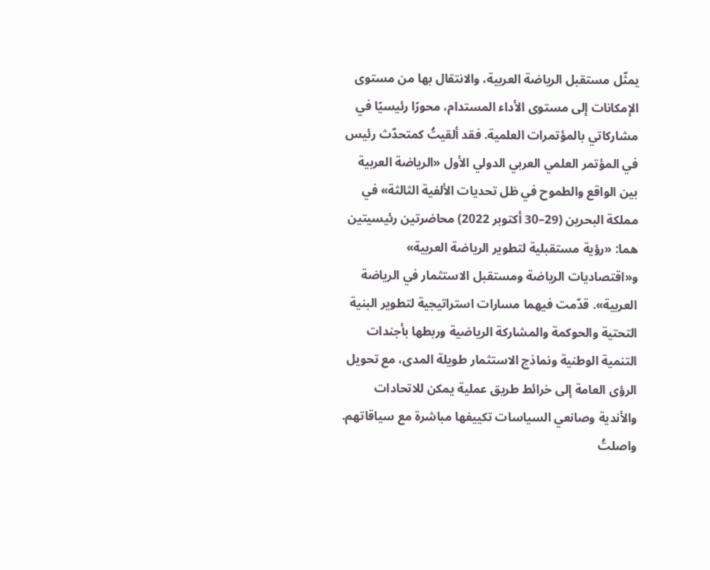يمثّل مستقبل الرياضة العربية، والانتقال بها من مستوى الإمكانات إلى مستوى الأداء المستدام، محورًا رئيسيًا في مشاركاتي بالمؤتمرات العلمية. فقد ألقيتُ كمتحدّث رئيس في المؤتمر العلمي العربي الدولي الأول «الرياضة العربية بين الواقع والطموح في ظل تحديات الألفية الثالثة» في مملكة البحرين (29–30 أكتوبر 2022) محاضرتين رئيسيتين هما: «رؤية مستقبلية لتطوير الرياضة العربية» و«اقتصاديات الرياضة ومستقبل الاستثمار في الرياضة العربية». قدّمت فيهما مسارات استراتيجية لتطوير البنية التحتية والحوكمة والمشاركة الرياضية وربطها بأجندات التنمية الوطنية ونماذج الاستثمار طويلة المدى، مع تحويل الرؤى العامة إلى خرائط طريق عملية يمكن للاتحادات والأندية وصانعي السياسات تكييفها مباشرة مع سياقاتهم.
واصلتُ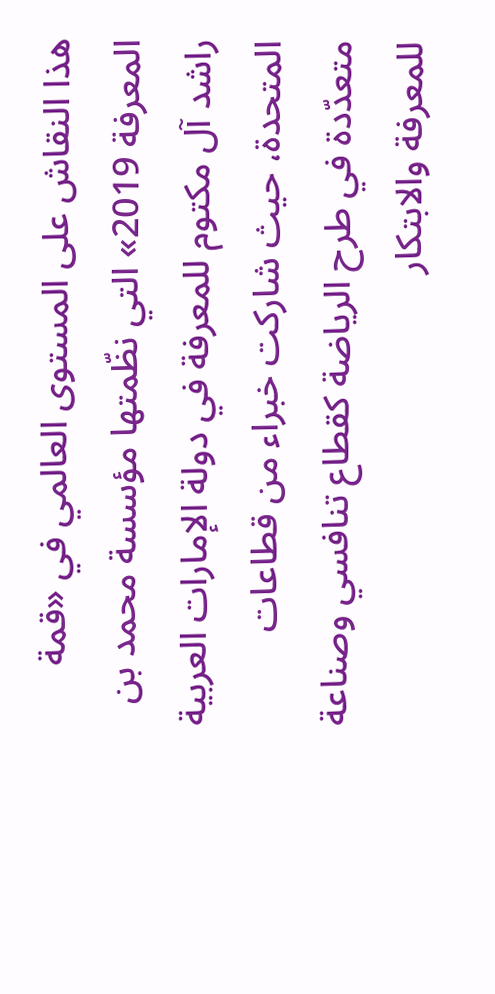هذا النقاش على المستوى العالمي في «قمة المعرفة 2019» التي نظّمتها مؤسسة محمد بن راشد آل مكتوم للمعرفة في دولة الإمارات العربية المتحدة، حيث شاركت خبراء من قطاعات متعدّدة في طرح الرياضة كقطاع تنافسي وصناعة للمعرفة والابتكار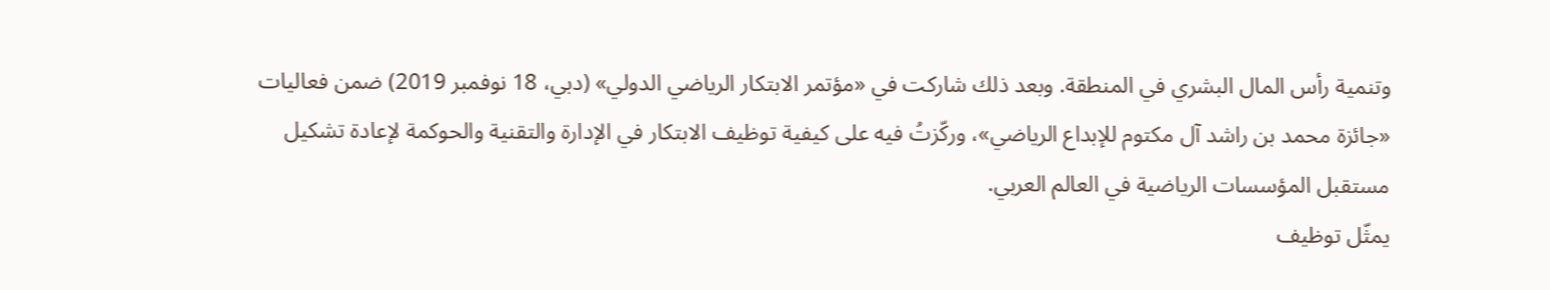وتنمية رأس المال البشري في المنطقة. وبعد ذلك شاركت في «مؤتمر الابتكار الرياضي الدولي» (دبي، 18 نوفمبر 2019) ضمن فعاليات «جائزة محمد بن راشد آل مكتوم للإبداع الرياضي»، وركّزتُ فيه على كيفية توظيف الابتكار في الإدارة والتقنية والحوكمة لإعادة تشكيل مستقبل المؤسسات الرياضية في العالم العربي.
يمثّل توظيف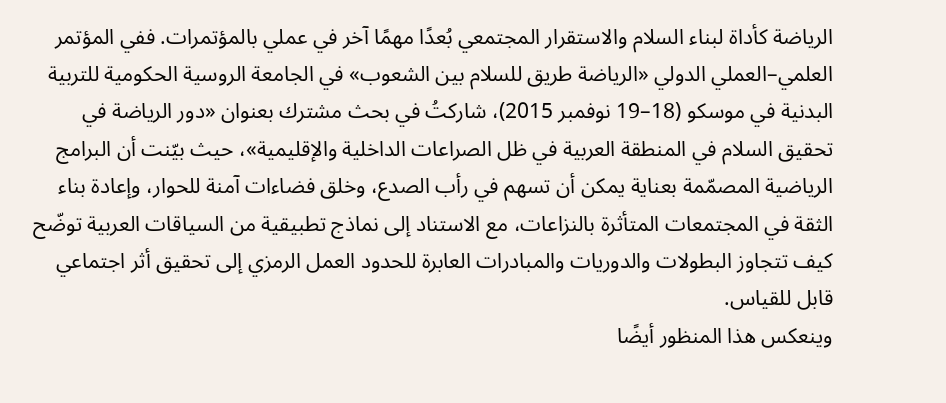الرياضة كأداة لبناء السلام والاستقرار المجتمعي بُعدًا مهمًا آخر في عملي بالمؤتمرات. ففي المؤتمر العلمي–العملي الدولي «الرياضة طريق للسلام بين الشعوب» في الجامعة الروسية الحكومية للتربية البدنية في موسكو (18–19 نوفمبر 2015)، شاركتُ في بحث مشترك بعنوان «دور الرياضة في تحقيق السلام في المنطقة العربية في ظل الصراعات الداخلية والإقليمية»، حيث بيّنت أن البرامج الرياضية المصمّمة بعناية يمكن أن تسهم في رأب الصدع، وخلق فضاءات آمنة للحوار، وإعادة بناء الثقة في المجتمعات المتأثرة بالنزاعات، مع الاستناد إلى نماذج تطبيقية من السياقات العربية توضّح كيف تتجاوز البطولات والدوريات والمبادرات العابرة للحدود العمل الرمزي إلى تحقيق أثر اجتماعي قابل للقياس.
وينعكس هذا المنظور أيضًا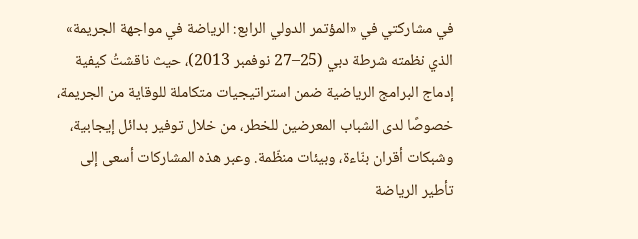في مشاركتي في «المؤتمر الدولي الرابع: الرياضة في مواجهة الجريمة» الذي نظمته شرطة دبي (25–27 نوفمبر 2013)، حيث ناقشتُ كيفية إدماج البرامج الرياضية ضمن استراتيجيات متكاملة للوقاية من الجريمة، خصوصًا لدى الشباب المعرضين للخطر، من خلال توفير بدائل إيجابية، وشبكات أقران بنّاءة، وبيئات منظّمة. وعبر هذه المشاركات أسعى إلى تأطير الرياضة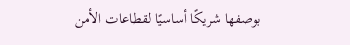بوصفها شريكًا أساسيًا لقطاعات الأمن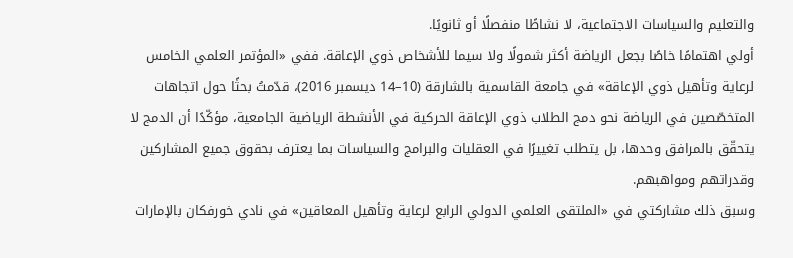والتعليم والسياسات الاجتماعية، لا نشاطًا منفصلًا أو ثانويًا.
أولي اهتمامًا خاصًا بجعل الرياضة أكثر شمولًا ولا سيما للأشخاص ذوي الإعاقة. ففي «المؤتمر العلمي الخامس لرعاية وتأهيل ذوي الإعاقة» في جامعة القاسمية بالشارقة (10–14 ديسمبر 2016)، قدّمتُ بحثًا حول اتجاهات المتخصّصين في الرياضة نحو دمج الطلاب ذوي الإعاقة الحركية في الأنشطة الرياضية الجامعية، مؤكّدًا أن الدمج لا يتحقّق بالمرافق وحدها، بل يتطلب تغييرًا في العقليات والبرامج والسياسات بما يعترف بحقوق جميع المشاركين وقدراتهم ومواهبهم.
وسبق ذلك مشاركتي في «الملتقى العلمي الدولي الرابع لرعاية وتأهيل المعاقين» في نادي خورفكان بالإمارات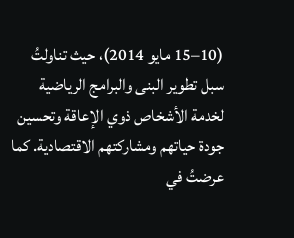(10–15 مايو 2014)، حيث تناولتُ سبل تطوير البنى والبرامج الرياضية لخدمة الأشخاص ذوي الإعاقة وتحسين جودة حياتهم ومشاركتهم الاقتصادية. كما عرضتُ في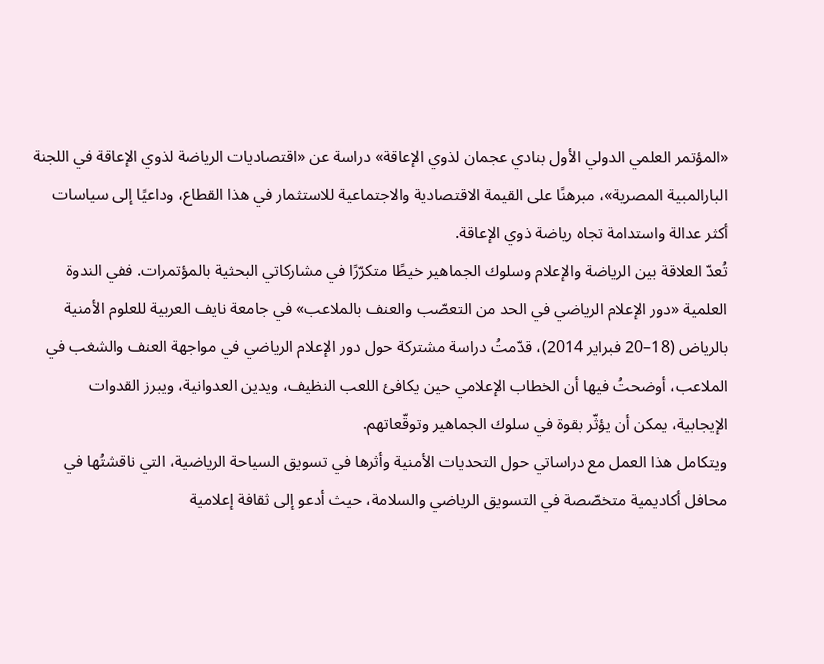«المؤتمر العلمي الدولي الأول بنادي عجمان لذوي الإعاقة» دراسة عن «اقتصاديات الرياضة لذوي الإعاقة في اللجنة البارالمبية المصرية»، مبرهنًا على القيمة الاقتصادية والاجتماعية للاستثمار في هذا القطاع، وداعيًا إلى سياسات أكثر عدالة واستدامة تجاه رياضة ذوي الإعاقة.
تُعدّ العلاقة بين الرياضة والإعلام وسلوك الجماهير خيطًا متكرّرًا في مشاركاتي البحثية بالمؤتمرات. ففي الندوة العلمية «دور الإعلام الرياضي في الحد من التعصّب والعنف بالملاعب» في جامعة نايف العربية للعلوم الأمنية بالرياض (18–20 فبراير 2014)، قدّمتُ دراسة مشتركة حول دور الإعلام الرياضي في مواجهة العنف والشغب في الملاعب، أوضحتُ فيها أن الخطاب الإعلامي حين يكافئ اللعب النظيف، ويدين العدوانية، ويبرز القدوات الإيجابية، يمكن أن يؤثّر بقوة في سلوك الجماهير وتوقّعاتهم.
ويتكامل هذا العمل مع دراساتي حول التحديات الأمنية وأثرها في تسويق السياحة الرياضية، التي ناقشتُها في محافل أكاديمية متخصّصة في التسويق الرياضي والسلامة، حيث أدعو إلى ثقافة إعلامية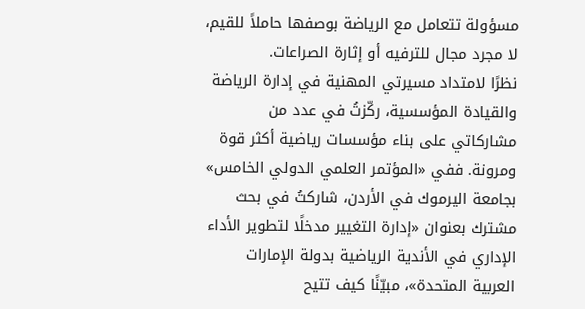مسؤولة تتعامل مع الرياضة بوصفها حاملاً للقيم، لا مجرد مجال للترفيه أو إثارة الصراعات.
نظرًا لامتداد مسيرتي المهنية في إدارة الرياضة والقيادة المؤسسية، ركّزتُ في عدد من مشاركاتي على بناء مؤسسات رياضية أكثر قوة ومرونة. ففي «المؤتمر العلمي الدولي الخامس» بجامعة اليرموك في الأردن، شاركتُ في بحث مشترك بعنوان «إدارة التغيير مدخلًا لتطوير الأداء الإداري في الأندية الرياضية بدولة الإمارات العربية المتحدة»، مبيّنًا كيف تتيح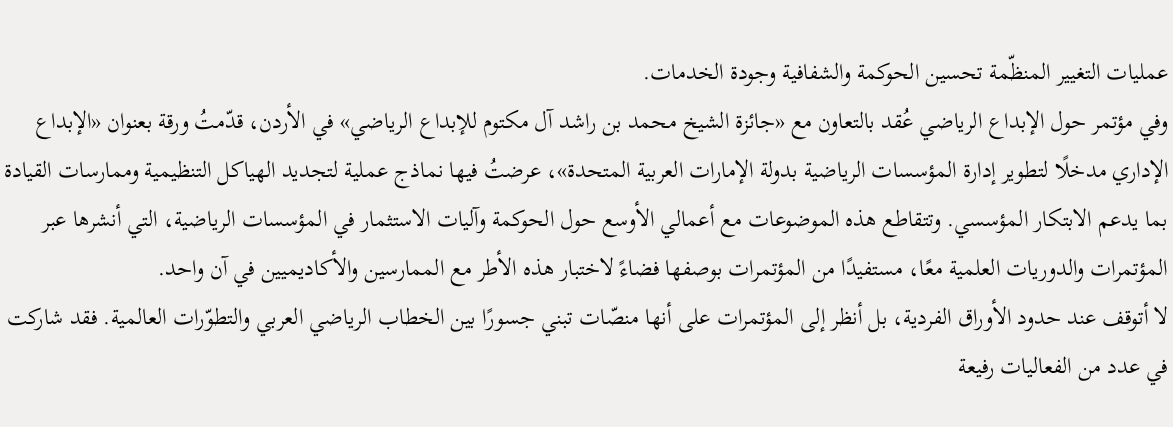عمليات التغيير المنظّمة تحسين الحوكمة والشفافية وجودة الخدمات.
وفي مؤتمر حول الإبداع الرياضي عُقد بالتعاون مع «جائزة الشيخ محمد بن راشد آل مكتوم للإبداع الرياضي» في الأردن، قدّمتُ ورقة بعنوان «الإبداع الإداري مدخلًا لتطوير إدارة المؤسسات الرياضية بدولة الإمارات العربية المتحدة»، عرضتُ فيها نماذج عملية لتجديد الهياكل التنظيمية وممارسات القيادة بما يدعم الابتكار المؤسسي. وتتقاطع هذه الموضوعات مع أعمالي الأوسع حول الحوكمة وآليات الاستثمار في المؤسسات الرياضية، التي أنشرها عبر المؤتمرات والدوريات العلمية معًا، مستفيدًا من المؤتمرات بوصفها فضاءً لاختبار هذه الأطر مع الممارسين والأكاديميين في آن واحد.
لا أتوقف عند حدود الأوراق الفردية، بل أنظر إلى المؤتمرات على أنها منصّات تبني جسورًا بين الخطاب الرياضي العربي والتطوّرات العالمية. فقد شاركت في عدد من الفعاليات رفيعة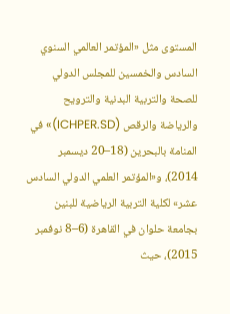المستوى مثل «المؤتمر العالمي السنوي السادس والخمسين للمجلس الدولي للصحة والتربية البدنية والترويح والرياضة والرقص (ICHPER.SD)» في المنامة بالبحرين (18–20 ديسمبر 2014)، و«المؤتمر العلمي الدولي السادس عشر» لكلية التربية الرياضية للبنين بجامعة حلوان في القاهرة (6–8 نوفمبر 2015)، حيث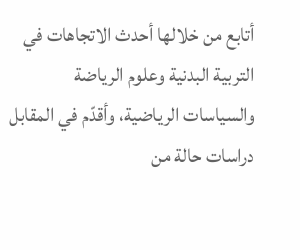أتابع من خلالها أحدث الاتجاهات في التربية البدنية وعلوم الرياضة والسياسات الرياضية، وأقدّم في المقابل دراسات حالة من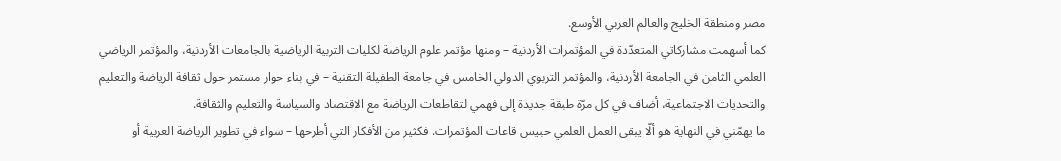مصر ومنطقة الخليج والعالم العربي الأوسع.
كما أسهمت مشاركاتي المتعدّدة في المؤتمرات الأردنية – ومنها مؤتمر علوم الرياضة لكليات التربية الرياضية بالجامعات الأردنية، والمؤتمر الرياضي العلمي الثامن في الجامعة الأردنية، والمؤتمر التربوي الدولي الخامس في جامعة الطفيلة التقنية – في بناء حوار مستمر حول ثقافة الرياضة والتعليم والتحديات الاجتماعية، أضاف في كل مرّة طبقة جديدة إلى فهمي لتقاطعات الرياضة مع الاقتصاد والسياسة والتعليم والثقافة.
ما يهمّني في النهاية هو ألّا يبقى العمل العلمي حبيس قاعات المؤتمرات. فكثير من الأفكار التي أطرحها – سواء في تطوير الرياضة العربية أو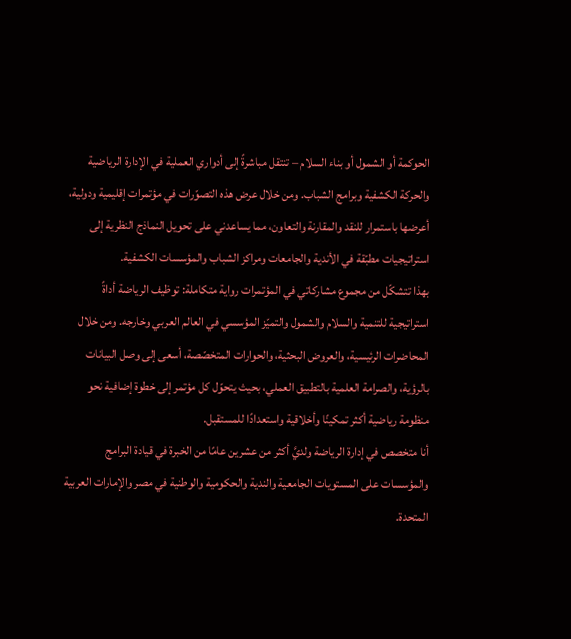الحوكمة أو الشمول أو بناء السلام – تنتقل مباشرةً إلى أدواري العملية في الإدارة الرياضية والحركة الكشفية وبرامج الشباب. ومن خلال عرض هذه التصوّرات في مؤتمرات إقليمية ودولية، أعرضها باستمرار للنقد والمقارنة والتعاون، مما يساعدني على تحويل النماذج النظرية إلى استراتيجيات مطبّقة في الأندية والجامعات ومراكز الشباب والمؤسسات الكشفية.
بهذا تتشكّل من مجموع مشاركاتي في المؤتمرات رواية متكاملة: توظيف الرياضة أداةً استراتيجية للتنمية والسلام والشمول والتميّز المؤسسي في العالم العربي وخارجه. ومن خلال المحاضرات الرئيسية، والعروض البحثية، والحوارات المتخصّصة، أسعى إلى وصل البيانات بالرؤية، والصرامة العلمية بالتطبيق العملي، بحيث يتحوّل كل مؤتمر إلى خطوة إضافية نحو منظومة رياضية أكثر تمكينًا وأخلاقية واستعدادًا للمستقبل.
أنا متخصص في إدارة الرياضة ولديَّ أكثر من عشرين عامًا من الخبرة في قيادة البرامج والمؤسسات على المستويات الجامعية والندية والحكومية والوطنية في مصر والإمارات العربية المتحدة.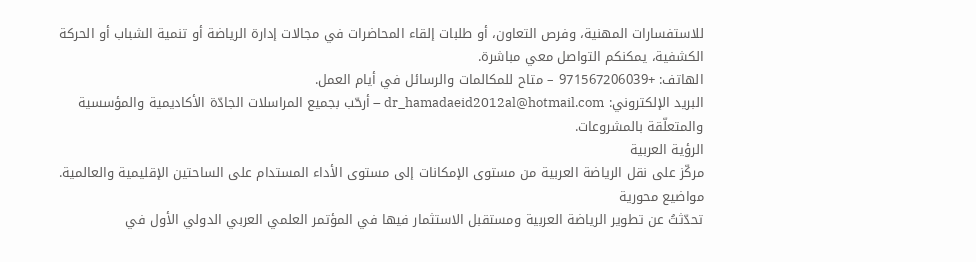للاستفسارات المهنية، وفرص التعاون، أو طلبات إلقاء المحاضرات في مجالات إدارة الرياضة أو تنمية الشباب أو الحركة الكشفية، يمكنكم التواصل معي مباشرة.
الهاتف: +971567206039 – متاح للمكالمات والرسائل في أيام العمل.
البريد الإلكتروني: dr_hamadaeid2012al@hotmail.com – أرحّب بجميع المراسلات الجادّة الأكاديمية والمؤسسية والمتعلّقة بالمشروعات.
الرؤية العربية
مركّز على نقل الرياضة العربية من مستوى الإمكانات إلى مستوى الأداء المستدام على الساحتين الإقليمية والعالمية.
مواضيع محورية
تحدّثتُ عن تطوير الرياضة العربية ومستقبل الاستثمار فيها في المؤتمر العلمي العربي الدولي الأول في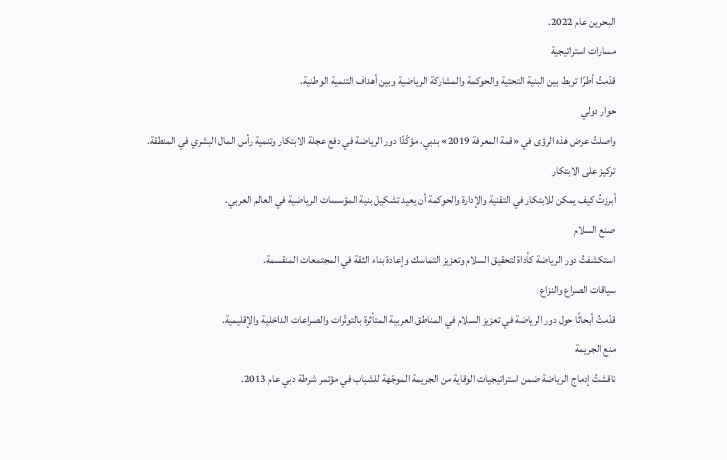البحرين عام 2022.
مسارات استراتيجية
قدّمتُ أطرًا تربط بين البنية التحتية والحوكمة والمشاركة الرياضية وبين أهداف التنمية الوطنية.
حوار دولي
واصلتُ عرض هذه الرؤى في «قمة المعرفة 2019» بدبي، مؤكّدًا دور الرياضة في دفع عجلة الابتكار وتنمية رأس المال البشري في المنطقة.
تركيز على الابتكار
أبرزتُ كيف يمكن للابتكار في التقنية والإدارة والحوكمة أن يعيد تشكيل بنية المؤسسات الرياضية في العالم العربي.
صنع السلام
استكشفتُ دور الرياضة كأداة لتحقيق السلام وتعزيز التماسك وإعادة بناء الثقة في المجتمعات المنقسمة.
سياقات الصراع والنزاع
قدّمتُ أبحاثًا حول دور الرياضة في تعزيز السلام في المناطق العربية المتأثرة بالتوتّرات والصراعات الداخلية والإقليمية.
منع الجريمة
ناقشتُ إدماج الرياضة ضمن استراتيجيات الوقاية من الجريمة الموجّهة للشباب في مؤتمر شرطة دبي عام 2013.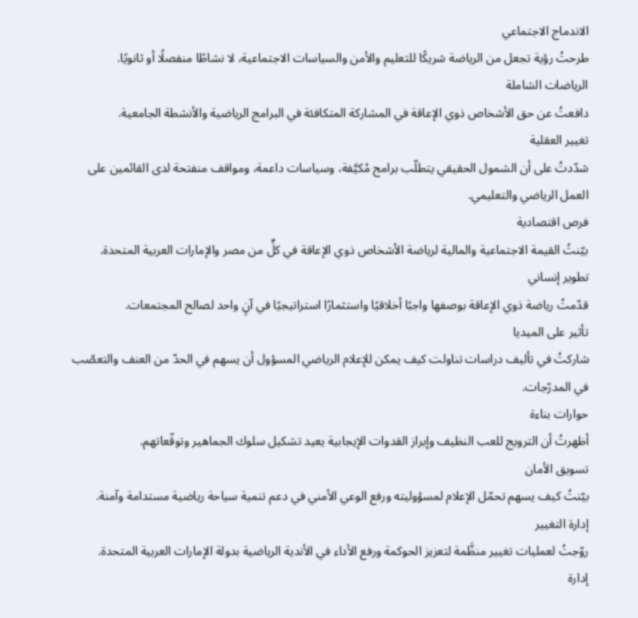الاندماج الاجتماعي
طرحتُ رؤية تجعل من الرياضة شريكًا للتعليم والأمن والسياسات الاجتماعية، لا نشاطًا منفصلًا أو ثانويًا.
الرياضات الشاملة
دافعتُ عن حق الأشخاص ذوي الإعاقة في المشاركة المتكافئة في البرامج الرياضية والأنشطة الجامعية.
تغيير العقلية
شدّدتُ على أن الشمول الحقيقي يتطلّب برامج مُكيَّفة، وسياسات داعمة، ومواقف منفتحة لدى القائمين على العمل الرياضي والتعليمي.
فرص اقتصادية
بيّنتُ القيمة الاجتماعية والمالية لرياضة الأشخاص ذوي الإعاقة في كلٍّ من مصر والإمارات العربية المتحدة.
تطوير إنساني
قدّمتُ رياضة ذوي الإعاقة بوصفها واجبًا أخلاقيًا واستثمارًا استراتيجيًا في آنٍ واحد لصالح المجتمعات.
تأثير على الميديا
شاركتُ في تأليف دراسات تناولت كيف يمكن للإعلام الرياضي المسؤول أن يسهم في الحدّ من العنف والتعصّب في المدرّجات.
حوارات بناءة
أظهرتُ أن الترويج للعب النظيف وإبراز القدوات الإيجابية يعيد تشكيل سلوك الجماهير وتوقّعاتهم.
تسويق الأمان
بيّنتُ كيف يسهم تحمّل الإعلام لمسؤوليته ورفع الوعي الأمني في دعم تنمية سياحة رياضية مستدامة وآمنة.
إدارة التغيير
روّجتُ لعمليات تغيير منظَّمة لتعزيز الحوكمة ورفع الأداء في الأندية الرياضية بدولة الإمارات العربية المتحدة.
إدارة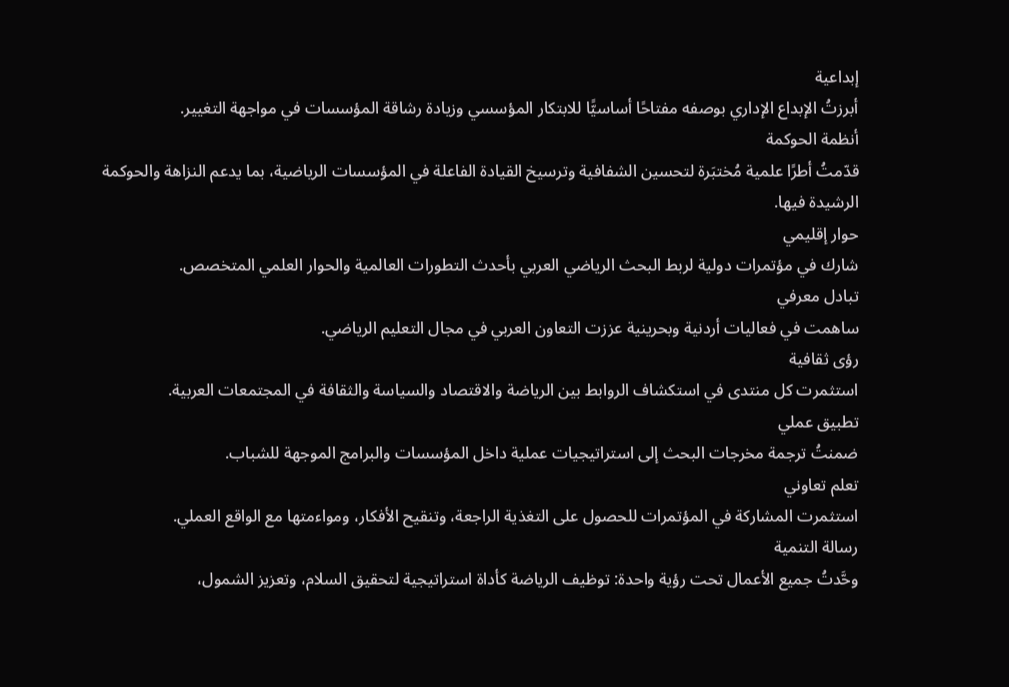إبداعية
أبرزتُ الإبداع الإداري بوصفه مفتاحًا أساسيًّا للابتكار المؤسسي وزيادة رشاقة المؤسسات في مواجهة التغيير.
أنظمة الحوكمة
قدّمتُ أطرًا علمية مُختبَرة لتحسين الشفافية وترسيخ القيادة الفاعلة في المؤسسات الرياضية، بما يدعم النزاهة والحوكمة الرشيدة فيها.
حوار إقليمي
شارك في مؤتمرات دولية لربط البحث الرياضي العربي بأحدث التطورات العالمية والحوار العلمي المتخصص.
تبادل معرفي
ساهمت في فعاليات أردنية وبحرينية عززت التعاون العربي في مجال التعليم الرياضي.
رؤى ثقافية
استثمرت كل منتدى في استكشاف الروابط بين الرياضة والاقتصاد والسياسة والثقافة في المجتمعات العربية.
تطبيق عملي
ضمنتُ ترجمة مخرجات البحث إلى استراتيجيات عملية داخل المؤسسات والبرامج الموجهة للشباب.
تعلم تعاوني
استثمرت المشاركة في المؤتمرات للحصول على التغذية الراجعة، وتنقيح الأفكار، ومواءمتها مع الواقع العملي.
رسالة التنمية
وحَّدتُ جميع الأعمال تحت رؤية واحدة: توظيف الرياضة كأداة استراتيجية لتحقيق السلام، وتعزيز الشمول،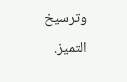وترسيخ التميز.